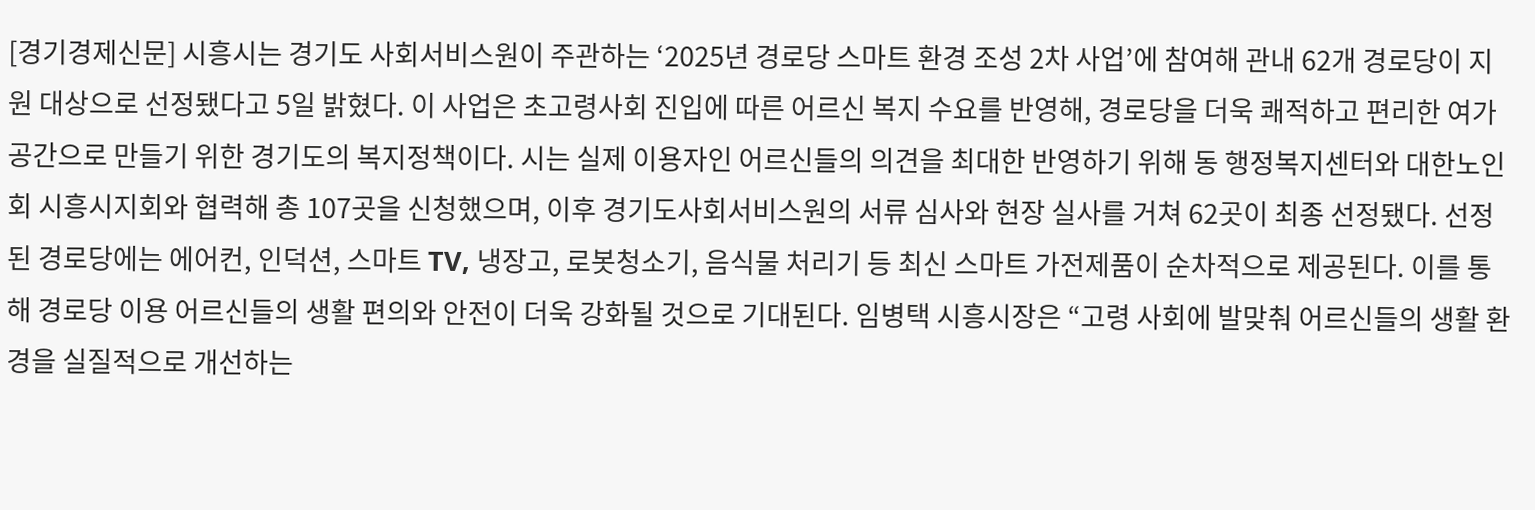[경기경제신문] 시흥시는 경기도 사회서비스원이 주관하는 ‘2025년 경로당 스마트 환경 조성 2차 사업’에 참여해 관내 62개 경로당이 지원 대상으로 선정됐다고 5일 밝혔다. 이 사업은 초고령사회 진입에 따른 어르신 복지 수요를 반영해, 경로당을 더욱 쾌적하고 편리한 여가 공간으로 만들기 위한 경기도의 복지정책이다. 시는 실제 이용자인 어르신들의 의견을 최대한 반영하기 위해 동 행정복지센터와 대한노인회 시흥시지회와 협력해 총 107곳을 신청했으며, 이후 경기도사회서비스원의 서류 심사와 현장 실사를 거쳐 62곳이 최종 선정됐다. 선정된 경로당에는 에어컨, 인덕션, 스마트 TV, 냉장고, 로봇청소기, 음식물 처리기 등 최신 스마트 가전제품이 순차적으로 제공된다. 이를 통해 경로당 이용 어르신들의 생활 편의와 안전이 더욱 강화될 것으로 기대된다. 임병택 시흥시장은 “고령 사회에 발맞춰 어르신들의 생활 환경을 실질적으로 개선하는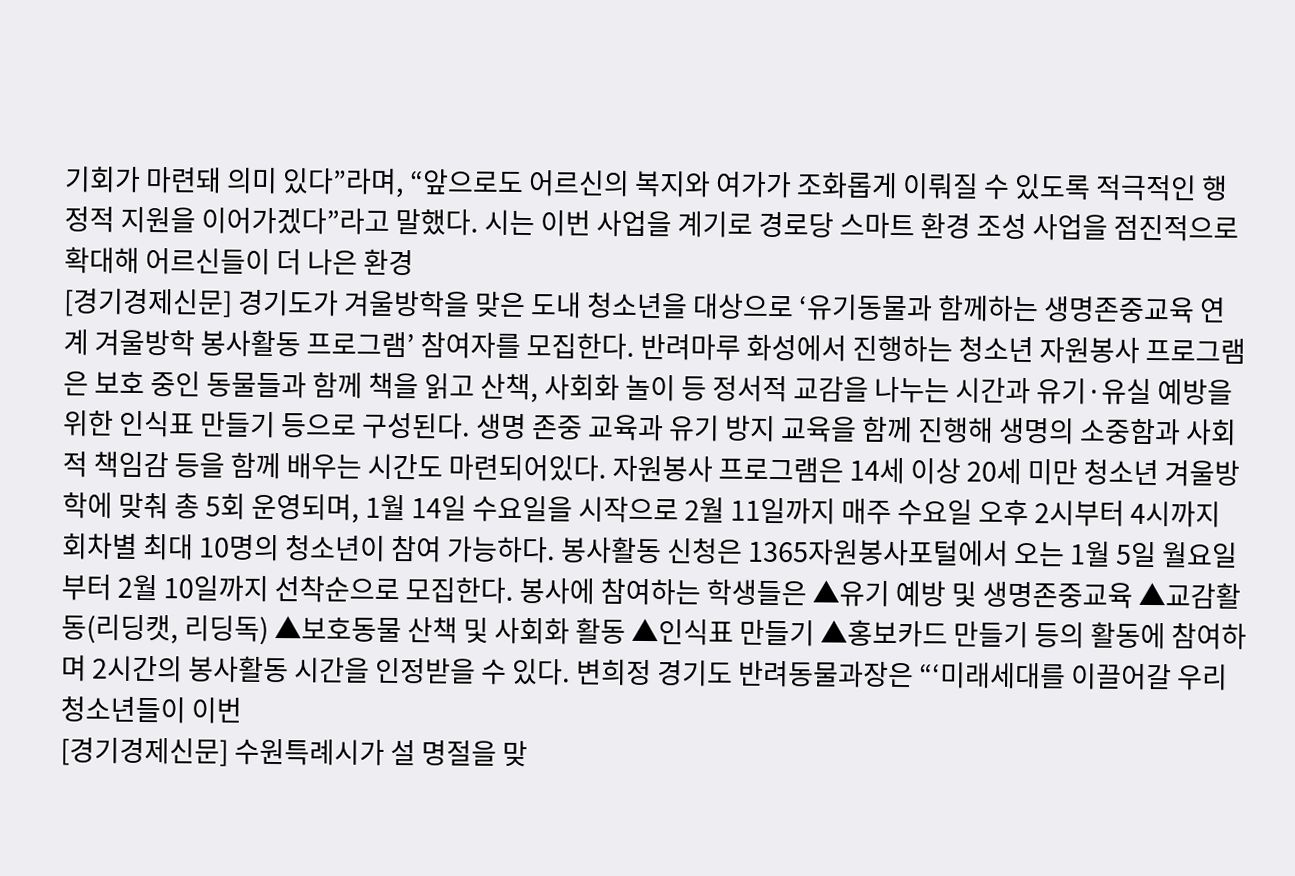기회가 마련돼 의미 있다”라며, “앞으로도 어르신의 복지와 여가가 조화롭게 이뤄질 수 있도록 적극적인 행정적 지원을 이어가겠다”라고 말했다. 시는 이번 사업을 계기로 경로당 스마트 환경 조성 사업을 점진적으로 확대해 어르신들이 더 나은 환경
[경기경제신문] 경기도가 겨울방학을 맞은 도내 청소년을 대상으로 ‘유기동물과 함께하는 생명존중교육 연계 겨울방학 봉사활동 프로그램’ 참여자를 모집한다. 반려마루 화성에서 진행하는 청소년 자원봉사 프로그램은 보호 중인 동물들과 함께 책을 읽고 산책, 사회화 놀이 등 정서적 교감을 나누는 시간과 유기·유실 예방을 위한 인식표 만들기 등으로 구성된다. 생명 존중 교육과 유기 방지 교육을 함께 진행해 생명의 소중함과 사회적 책임감 등을 함께 배우는 시간도 마련되어있다. 자원봉사 프로그램은 14세 이상 20세 미만 청소년 겨울방학에 맞춰 총 5회 운영되며, 1월 14일 수요일을 시작으로 2월 11일까지 매주 수요일 오후 2시부터 4시까지 회차별 최대 10명의 청소년이 참여 가능하다. 봉사활동 신청은 1365자원봉사포털에서 오는 1월 5일 월요일부터 2월 10일까지 선착순으로 모집한다. 봉사에 참여하는 학생들은 ▲유기 예방 및 생명존중교육 ▲교감활동(리딩캣, 리딩독) ▲보호동물 산책 및 사회화 활동 ▲인식표 만들기 ▲홍보카드 만들기 등의 활동에 참여하며 2시간의 봉사활동 시간을 인정받을 수 있다. 변희정 경기도 반려동물과장은 “‘미래세대를 이끌어갈 우리 청소년들이 이번
[경기경제신문] 수원특례시가 설 명절을 맞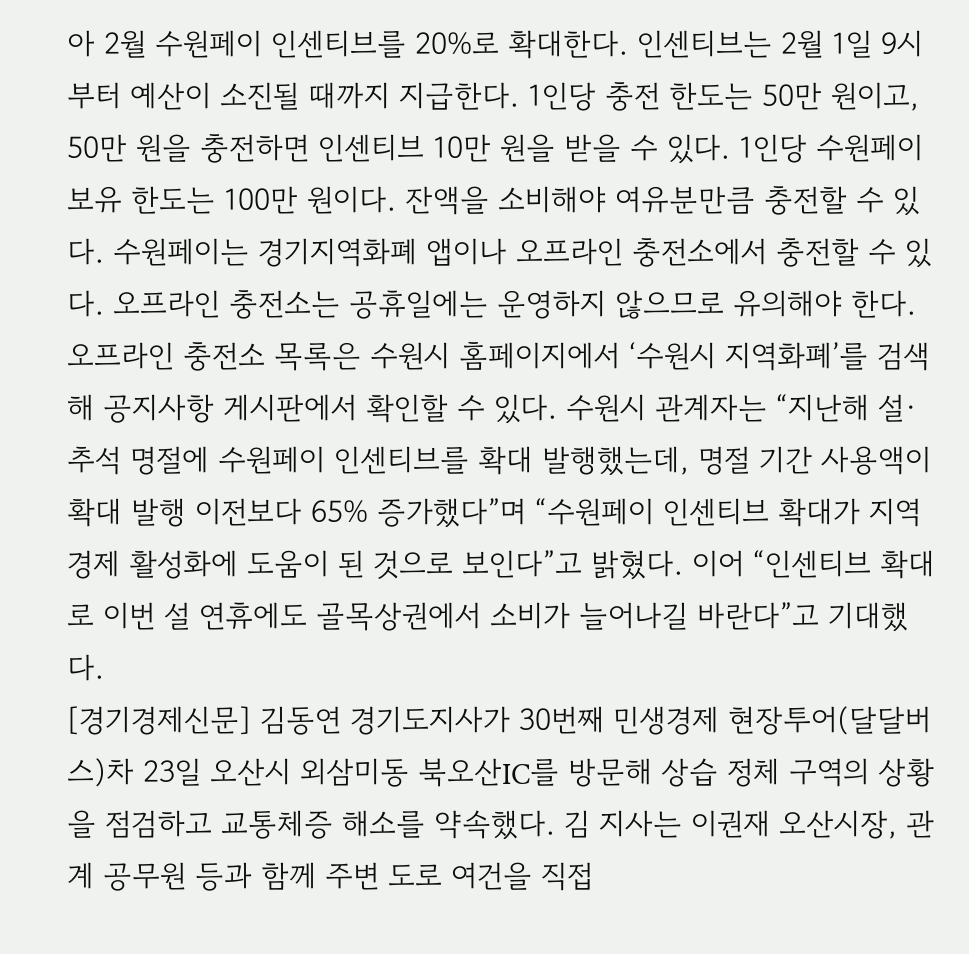아 2월 수원페이 인센티브를 20%로 확대한다. 인센티브는 2월 1일 9시부터 예산이 소진될 때까지 지급한다. 1인당 충전 한도는 50만 원이고, 50만 원을 충전하면 인센티브 10만 원을 받을 수 있다. 1인당 수원페이 보유 한도는 100만 원이다. 잔액을 소비해야 여유분만큼 충전할 수 있다. 수원페이는 경기지역화폐 앱이나 오프라인 충전소에서 충전할 수 있다. 오프라인 충전소는 공휴일에는 운영하지 않으므로 유의해야 한다. 오프라인 충전소 목록은 수원시 홈페이지에서 ‘수원시 지역화폐’를 검색해 공지사항 게시판에서 확인할 수 있다. 수원시 관계자는 “지난해 설·추석 명절에 수원페이 인센티브를 확대 발행했는데, 명절 기간 사용액이 확대 발행 이전보다 65% 증가했다”며 “수원페이 인센티브 확대가 지역경제 활성화에 도움이 된 것으로 보인다”고 밝혔다. 이어 “인센티브 확대로 이번 설 연휴에도 골목상권에서 소비가 늘어나길 바란다”고 기대했다.
[경기경제신문] 김동연 경기도지사가 30번째 민생경제 현장투어(달달버스)차 23일 오산시 외삼미동 북오산IC를 방문해 상습 정체 구역의 상황을 점검하고 교통체증 해소를 약속했다. 김 지사는 이권재 오산시장, 관계 공무원 등과 함께 주변 도로 여건을 직접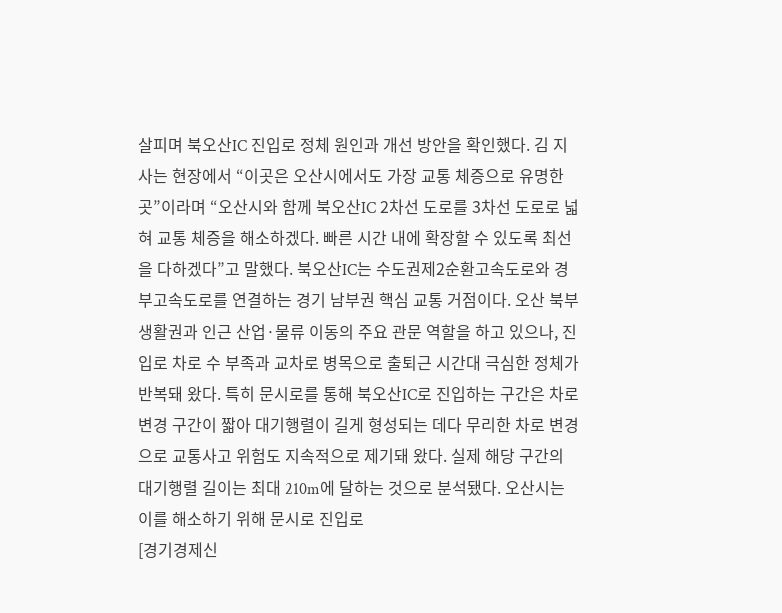살피며 북오산IC 진입로 정체 원인과 개선 방안을 확인했다. 김 지사는 현장에서 “이곳은 오산시에서도 가장 교통 체증으로 유명한 곳”이라며 “오산시와 함께 북오산IC 2차선 도로를 3차선 도로로 넓혀 교통 체증을 해소하겠다. 빠른 시간 내에 확장할 수 있도록 최선을 다하겠다”고 말했다. 북오산IC는 수도권제2순환고속도로와 경부고속도로를 연결하는 경기 남부권 핵심 교통 거점이다. 오산 북부 생활권과 인근 산업·물류 이동의 주요 관문 역할을 하고 있으나, 진입로 차로 수 부족과 교차로 병목으로 출퇴근 시간대 극심한 정체가 반복돼 왔다. 특히 문시로를 통해 북오산IC로 진입하는 구간은 차로 변경 구간이 짧아 대기행렬이 길게 형성되는 데다 무리한 차로 변경으로 교통사고 위험도 지속적으로 제기돼 왔다. 실제 해당 구간의 대기행렬 길이는 최대 210m에 달하는 것으로 분석됐다. 오산시는 이를 해소하기 위해 문시로 진입로
[경기경제신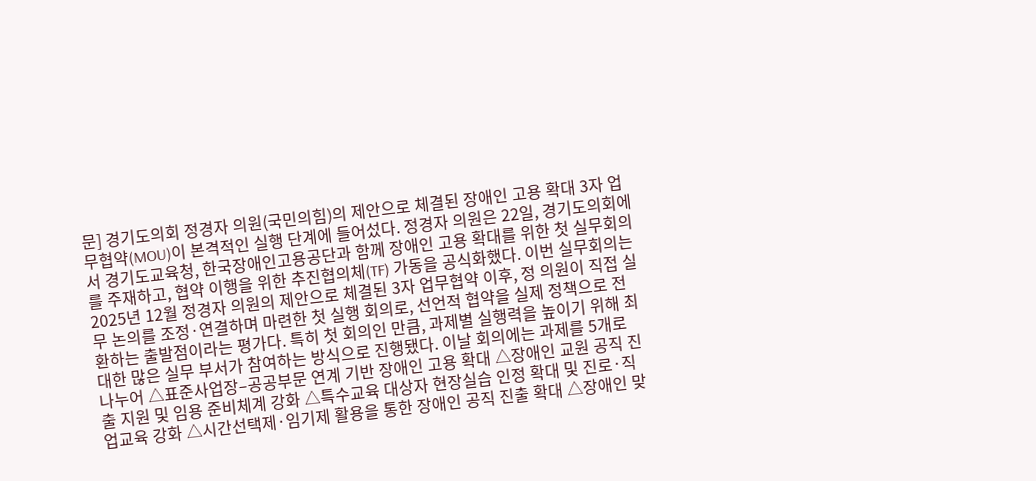문] 경기도의회 정경자 의원(국민의힘)의 제안으로 체결된 장애인 고용 확대 3자 업무협약(MOU)이 본격적인 실행 단계에 들어섰다. 정경자 의원은 22일, 경기도의회에서 경기도교육청, 한국장애인고용공단과 함께 장애인 고용 확대를 위한 첫 실무회의를 주재하고, 협약 이행을 위한 추진협의체(TF) 가동을 공식화했다. 이번 실무회의는 2025년 12월 정경자 의원의 제안으로 체결된 3자 업무협약 이후, 정 의원이 직접 실무 논의를 조정·연결하며 마련한 첫 실행 회의로, 선언적 협약을 실제 정책으로 전환하는 출발점이라는 평가다. 특히 첫 회의인 만큼, 과제별 실행력을 높이기 위해 최대한 많은 실무 부서가 참여하는 방식으로 진행됐다. 이날 회의에는 과제를 5개로 나누어 △표준사업장–공공부문 연계 기반 장애인 고용 확대 △장애인 교원 공직 진출 지원 및 임용 준비체계 강화 △특수교육 대상자 현장실습 인정 확대 및 진로·직업교육 강화 △시간선택제·임기제 활용을 통한 장애인 공직 진출 확대 △장애인 맞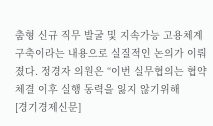춤형 신규 직무 발굴 및 지속가능 고용체계 구축이라는 내용으로 실질적인 논의가 이뤄졌다. 정경자 의원은 “이번 실무협의는 협약 체결 이후 실행 동력을 잃지 않기위해
[경기경제신문]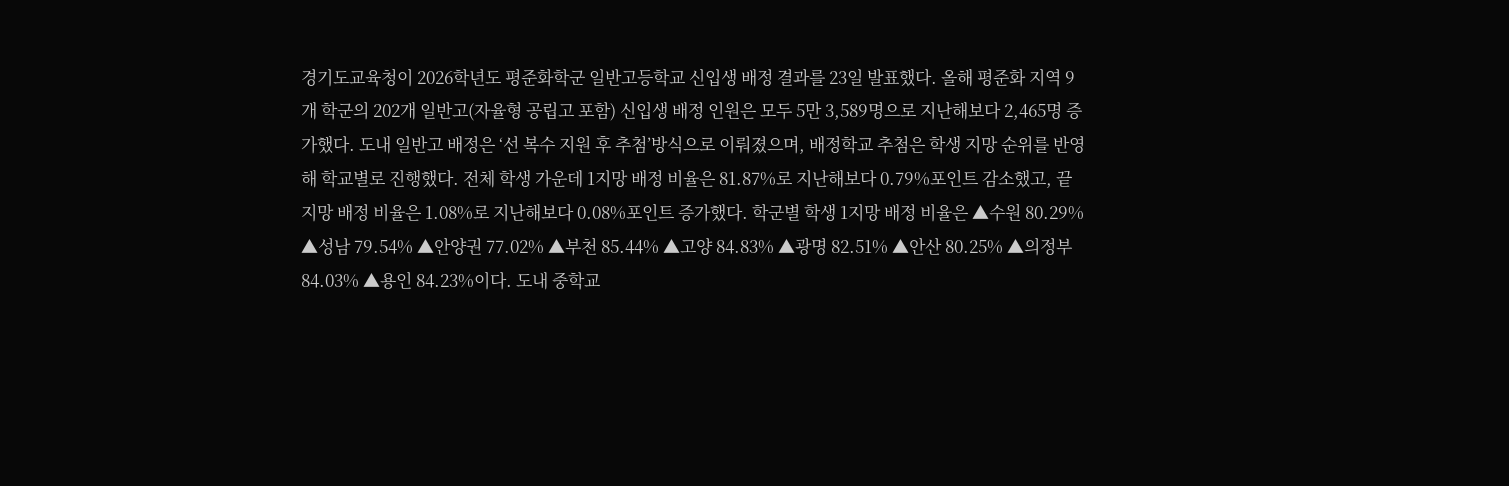경기도교육청이 2026학년도 평준화학군 일반고등학교 신입생 배정 결과를 23일 발표했다. 올해 평준화 지역 9개 학군의 202개 일반고(자율형 공립고 포함) 신입생 배정 인원은 모두 5만 3,589명으로 지난해보다 2,465명 증가했다. 도내 일반고 배정은 ‘선 복수 지원 후 추첨’방식으로 이뤄졌으며, 배정학교 추첨은 학생 지망 순위를 반영해 학교별로 진행했다. 전체 학생 가운데 1지망 배정 비율은 81.87%로 지난해보다 0.79%포인트 감소했고, 끝 지망 배정 비율은 1.08%로 지난해보다 0.08%포인트 증가했다. 학군별 학생 1지망 배정 비율은 ▲수원 80.29% ▲성남 79.54% ▲안양권 77.02% ▲부천 85.44% ▲고양 84.83% ▲광명 82.51% ▲안산 80.25% ▲의정부 84.03% ▲용인 84.23%이다. 도내 중학교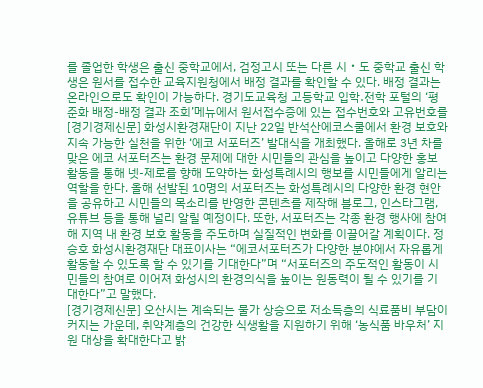를 졸업한 학생은 출신 중학교에서, 검정고시 또는 다른 시‧도 중학교 출신 학생은 원서를 접수한 교육지원청에서 배정 결과를 확인할 수 있다. 배정 결과는 온라인으로도 확인이 가능하다. 경기도교육청 고등학교 입학․전학 포털의 ‘평준화 배정-배정 결과 조회’메뉴에서 원서접수증에 있는 접수번호와 고유번호를
[경기경제신문] 화성시환경재단이 지난 22일 반석산에코스쿨에서 환경 보호와 지속 가능한 실천을 위한 ‘에코 서포터즈’ 발대식을 개최했다. 올해로 3년 차를 맞은 에코 서포터즈는 환경 문제에 대한 시민들의 관심을 높이고 다양한 홍보 활동을 통해 넷-제로를 향해 도약하는 화성특례시의 행보를 시민들에게 알리는 역할을 한다. 올해 선발된 10명의 서포터즈는 화성특례시의 다양한 환경 현안을 공유하고 시민들의 목소리를 반영한 콘텐츠를 제작해 블로그, 인스타그램, 유튜브 등을 통해 널리 알릴 예정이다. 또한, 서포터즈는 각종 환경 행사에 참여해 지역 내 환경 보호 활동을 주도하며 실질적인 변화를 이끌어갈 계획이다. 정승호 화성시환경재단 대표이사는 “에코서포터즈가 다양한 분야에서 자유롭게 활동할 수 있도록 할 수 있기를 기대한다”며 “서포터즈의 주도적인 활동이 시민들의 참여로 이어져 화성시의 환경의식을 높이는 원동력이 될 수 있기를 기대한다”고 말했다.
[경기경제신문] 오산시는 계속되는 물가 상승으로 저소득층의 식료품비 부담이 커지는 가운데, 취약계층의 건강한 식생활을 지원하기 위해 ‘농식품 바우처’ 지원 대상을 확대한다고 밝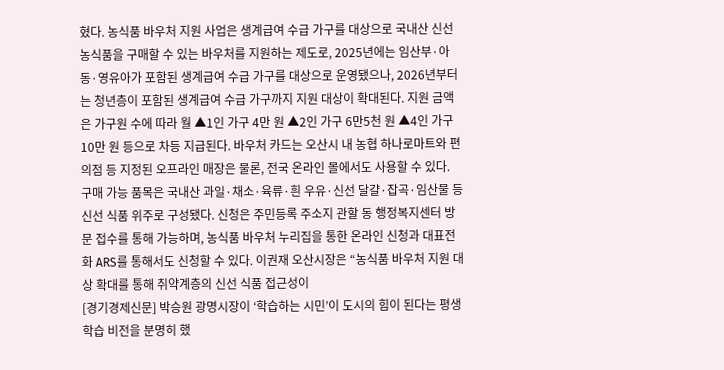혔다. 농식품 바우처 지원 사업은 생계급여 수급 가구를 대상으로 국내산 신선 농식품을 구매할 수 있는 바우처를 지원하는 제도로, 2025년에는 임산부·아동·영유아가 포함된 생계급여 수급 가구를 대상으로 운영됐으나, 2026년부터는 청년층이 포함된 생계급여 수급 가구까지 지원 대상이 확대된다. 지원 금액은 가구원 수에 따라 월 ▲1인 가구 4만 원 ▲2인 가구 6만5천 원 ▲4인 가구 10만 원 등으로 차등 지급된다. 바우처 카드는 오산시 내 농협 하나로마트와 편의점 등 지정된 오프라인 매장은 물론, 전국 온라인 몰에서도 사용할 수 있다. 구매 가능 품목은 국내산 과일·채소·육류·흰 우유·신선 달걀·잡곡·임산물 등 신선 식품 위주로 구성됐다. 신청은 주민등록 주소지 관할 동 행정복지센터 방문 접수를 통해 가능하며, 농식품 바우처 누리집을 통한 온라인 신청과 대표전화 ARS를 통해서도 신청할 수 있다. 이권재 오산시장은 “농식품 바우처 지원 대상 확대를 통해 취약계층의 신선 식품 접근성이
[경기경제신문] 박승원 광명시장이 ‘학습하는 시민’이 도시의 힘이 된다는 평생학습 비전을 분명히 했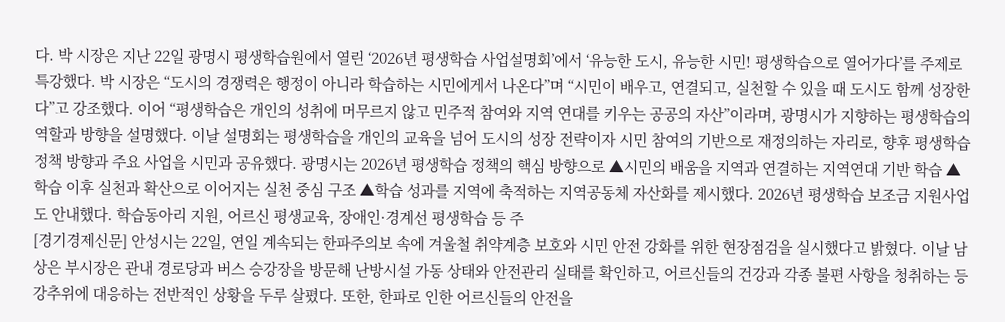다. 박 시장은 지난 22일 광명시 평생학습원에서 열린 ‘2026년 평생학습 사업설명회’에서 ‘유능한 도시, 유능한 시민! 평생학습으로 열어가다’를 주제로 특강했다. 박 시장은 “도시의 경쟁력은 행정이 아니라 학습하는 시민에게서 나온다”며 “시민이 배우고, 연결되고, 실천할 수 있을 때 도시도 함께 성장한다”고 강조했다. 이어 “평생학습은 개인의 성취에 머무르지 않고 민주적 참여와 지역 연대를 키우는 공공의 자산”이라며, 광명시가 지향하는 평생학습의 역할과 방향을 설명했다. 이날 설명회는 평생학습을 개인의 교육을 넘어 도시의 성장 전략이자 시민 참여의 기반으로 재정의하는 자리로, 향후 평생학습 정책 방향과 주요 사업을 시민과 공유했다. 광명시는 2026년 평생학습 정책의 핵심 방향으로 ▲시민의 배움을 지역과 연결하는 지역연대 기반 학습 ▲ 학습 이후 실천과 확산으로 이어지는 실천 중심 구조 ▲학습 성과를 지역에 축적하는 지역공동체 자산화를 제시했다. 2026년 평생학습 보조금 지원사업도 안내했다. 학습동아리 지원, 어르신 평생교육, 장애인·경계선 평생학습 등 주
[경기경제신문] 안성시는 22일, 연일 계속되는 한파주의보 속에 겨울철 취약계층 보호와 시민 안전 강화를 위한 현장점검을 실시했다고 밝혔다. 이날 남상은 부시장은 관내 경로당과 버스 승강장을 방문해 난방시설 가동 상태와 안전관리 실태를 확인하고, 어르신들의 건강과 각종 불편 사항을 청취하는 등 강추위에 대응하는 전반적인 상황을 두루 살폈다. 또한, 한파로 인한 어르신들의 안전을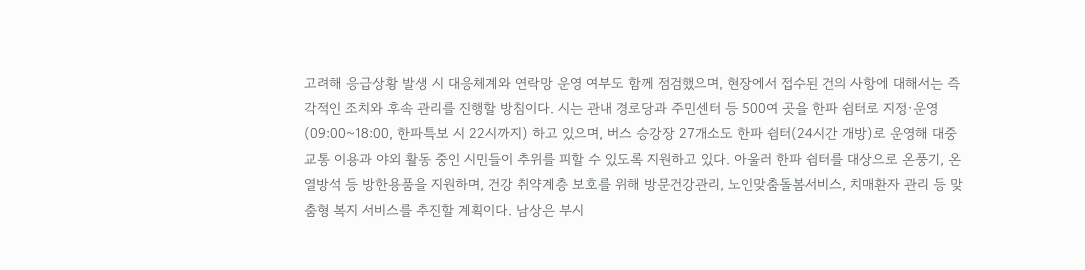고려해 응급상황 발생 시 대응체계와 연락망 운영 여부도 함께 점검했으며, 현장에서 접수된 건의 사항에 대해서는 즉각적인 조치와 후속 관리를 진행할 방침이다. 시는 관내 경로당과 주민센터 등 500여 곳을 한파 쉼터로 지정·운영(09:00~18:00, 한파특보 시 22시까지) 하고 있으며, 버스 승강장 27개소도 한파 쉼터(24시간 개방)로 운영해 대중교통 이용과 야외 활동 중인 시민들이 추위를 피할 수 있도록 지원하고 있다. 아울러 한파 쉼터를 대상으로 온풍기, 온열방석 등 방한용품을 지원하며, 건강 취약계층 보호를 위해 방문건강관리, 노인맞춤돌봄서비스, 치매환자 관리 등 맞춤형 복지 서비스를 추진할 계획이다. 남상은 부시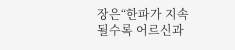장은“한파가 지속될수록 어르신과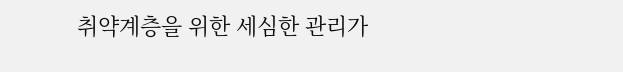취약계층을 위한 세심한 관리가